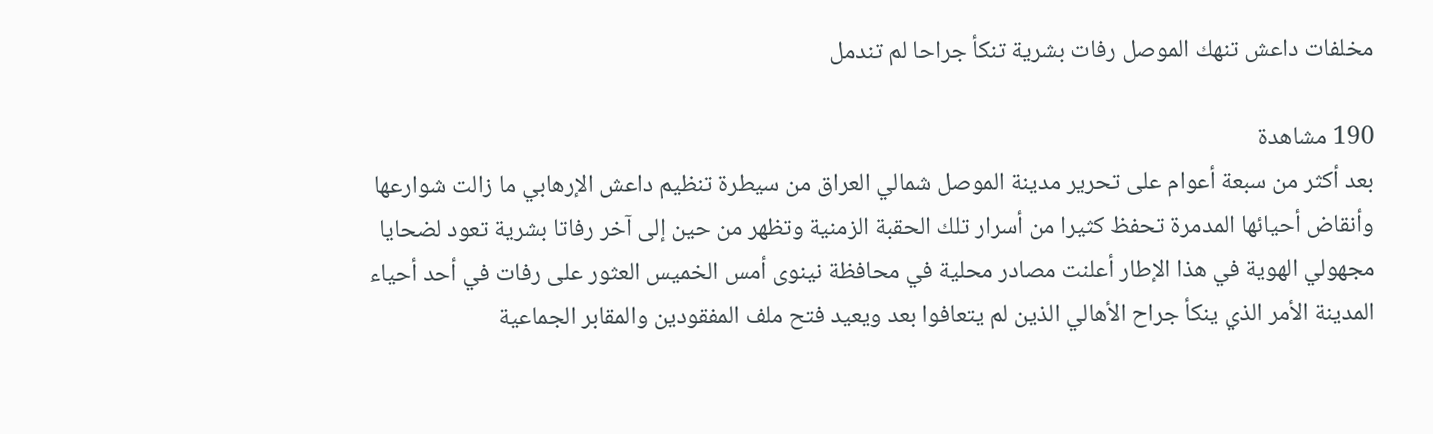مخلفات داعش تنهك الموصل رفات بشرية تنكأ جراحا لم تندمل

190 مشاهدة
بعد أكثر من سبعة أعوام على تحرير مدينة الموصل شمالي العراق من سيطرة تنظيم داعش الإرهابي ما زالت شوارعها وأنقاض أحيائها المدمرة تحفظ كثيرا من أسرار تلك الحقبة الزمنية وتظهر من حين إلى آخر رفاتا بشرية تعود لضحايا مجهولي الهوية في هذا الإطار أعلنت مصادر محلية في محافظة نينوى أمس الخميس العثور على رفات في أحد أحياء المدينة الأمر الذي ينكأ جراح الأهالي الذين لم يتعافوا بعد ويعيد فتح ملف المفقودين والمقابر الجماعية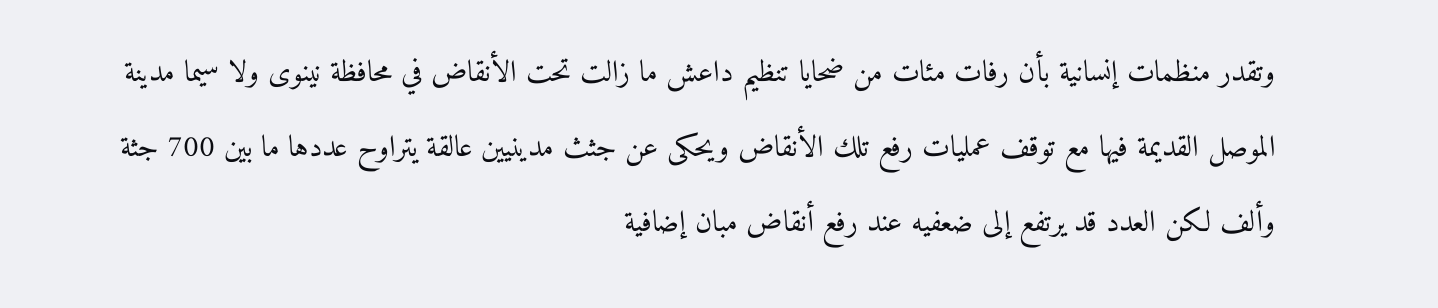وتقدر منظمات إنسانية بأن رفات مئات من ضحايا تنظيم داعش ما زالت تحت الأنقاض في محافظة نينوى ولا سيما مدينة الموصل القديمة فيها مع توقف عمليات رفع تلك الأنقاض ويحكى عن جثث مدينيين عالقة يتراوح عددها ما بين 700 جثة وألف لكن العدد قد يرتفع إلى ضعفيه عند رفع أنقاض مبان إضافية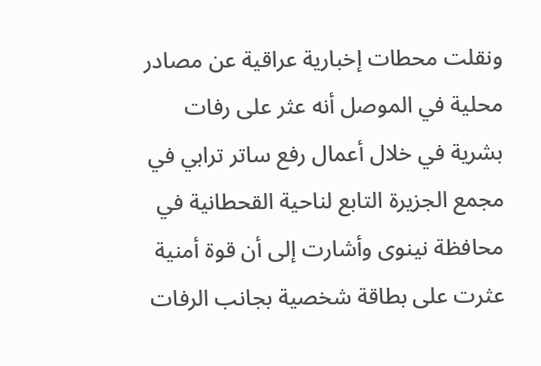ونقلت محطات إخبارية عراقية عن مصادر محلية في الموصل أنه عثر على رفات بشرية في خلال أعمال رفع ساتر ترابي في مجمع الجزيرة التابع لناحية القحطانية في محافظة نينوى وأشارت إلى أن قوة أمنية عثرت على بطاقة شخصية بجانب الرفات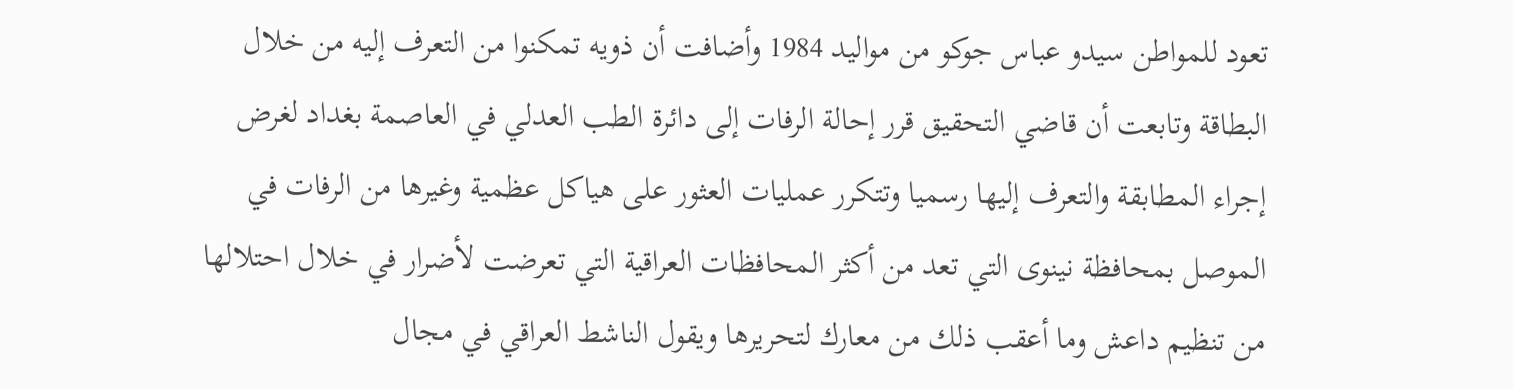تعود للمواطن سيدو عباس جوكو من مواليد 1984 وأضافت أن ذويه تمكنوا من التعرف إليه من خلال البطاقة وتابعت أن قاضي التحقيق قرر إحالة الرفات إلى دائرة الطب العدلي في العاصمة بغداد لغرض إجراء المطابقة والتعرف إليها رسميا وتتكرر عمليات العثور على هياكل عظمية وغيرها من الرفات في الموصل بمحافظة نينوى التي تعد من أكثر المحافظات العراقية التي تعرضت لأضرار في خلال احتلالها من تنظيم داعش وما أعقب ذلك من معارك لتحريرها ويقول الناشط العراقي في مجال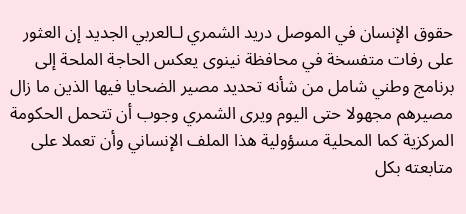حقوق الإنسان في الموصل دريد الشمري لـالعربي الجديد إن العثور على رفات متفسخة في محافظة نينوى يعكس الحاجة الملحة إلى برنامج وطني شامل من شأنه تحديد مصير الضحايا فيها الذين ما زال مصيرهم مجهولا حتى اليوم ويرى الشمري وجوب أن تتحمل الحكومة المركزية كما المحلية مسؤولية هذا الملف الإنساني وأن تعملا على متابعته بكل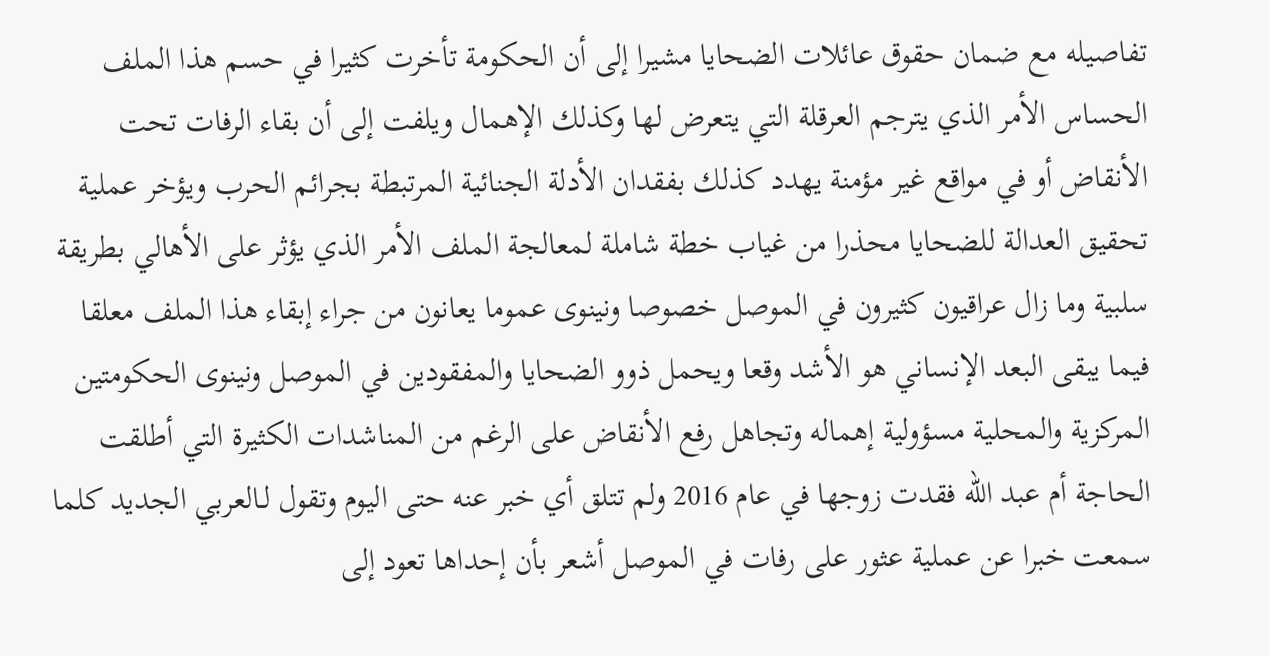تفاصيله مع ضمان حقوق عائلات الضحايا مشيرا إلى أن الحكومة تأخرت كثيرا في حسم هذا الملف الحساس الأمر الذي يترجم العرقلة التي يتعرض لها وكذلك الإهمال ويلفت إلى أن بقاء الرفات تحت الأنقاض أو في مواقع غير مؤمنة يهدد كذلك بفقدان الأدلة الجنائية المرتبطة بجرائم الحرب ويؤخر عملية تحقيق العدالة للضحايا محذرا من غياب خطة شاملة لمعالجة الملف الأمر الذي يؤثر على الأهالي بطريقة سلبية وما زال عراقيون كثيرون في الموصل خصوصا ونينوى عموما يعانون من جراء إبقاء هذا الملف معلقا فيما يبقى البعد الإنساني هو الأشد وقعا ويحمل ذوو الضحايا والمفقودين في الموصل ونينوى الحكومتين المركزية والمحلية مسؤولية إهماله وتجاهل رفع الأنقاض على الرغم من المناشدات الكثيرة التي أطلقت الحاجة أم عبد الله فقدت زوجها في عام 2016 ولم تتلق أي خبر عنه حتى اليوم وتقول لـالعربي الجديد كلما سمعت خبرا عن عملية عثور على رفات في الموصل أشعر بأن إحداها تعود إلى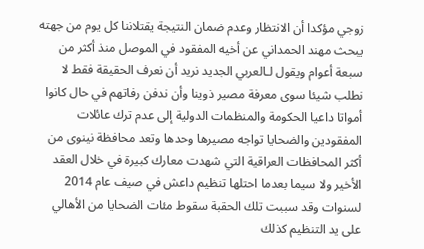زوجي مؤكدا أن الانتظار وعدم ضمان النتيجة يقتلاننا كل يوم من جهته يبحث مهند الحمداني عن أخيه المفقود في الموصل منذ أكثر من سبعة أعوام ويقول لـالعربي الجديد نريد أن نعرف الحقيقة فقط لا نطلب شيئا سوى معرفة مصير ذوينا وأن ندفن رفاتهم في حال كانوا أمواتا داعيا الحكومة والمنظمات الدولية إلى عدم ترك عائلات المفقودين والضحايا تواجه مصيرها وحدها وتعد محافظة نينوى من أكثر المحافظات العراقية التي شهدت معارك كبيرة في خلال العقد الأخير ولا سيما بعدما احتلها تنظيم داعش في صيف عام 2014 لسنوات وقد سببت تلك الحقبة سقوط مئات الضحايا من الأهالي على يد التنظيم كذلك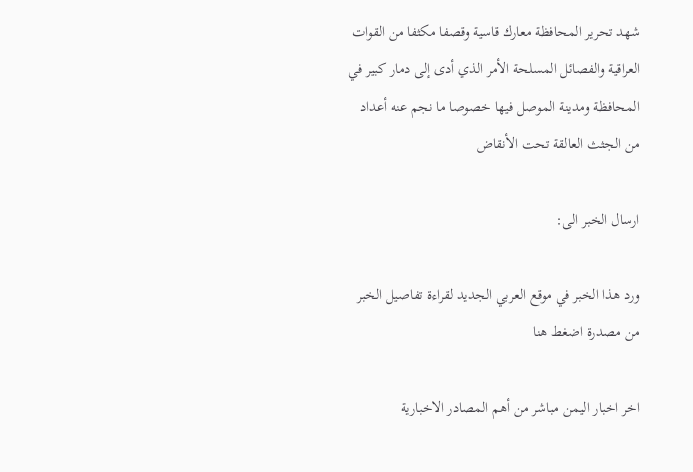شهد تحرير المحافظة معارك قاسية وقصفا مكثفا من القوات العراقية والفصائل المسلحة الأمر الذي أدى إلى دمار كبير في المحافظة ومدينة الموصل فيها خصوصا ما نجم عنه أعداد من الجثث العالقة تحت الأنقاض

ارسال الخبر الى:

ورد هذا الخبر في موقع العربي الجديد لقراءة تفاصيل الخبر من مصدرة اضغط هنا

اخر اخبار اليمن مباشر من أهم المصادر الاخبارية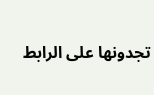تجدونها على الرابط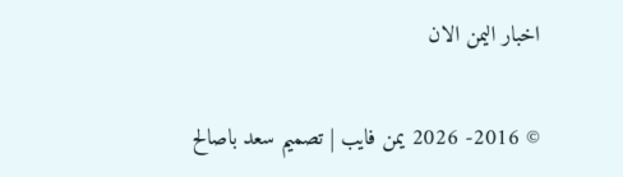اخبار اليمن الان

© 2016- 2026 يمن فايب | تصميم سعد باصالح